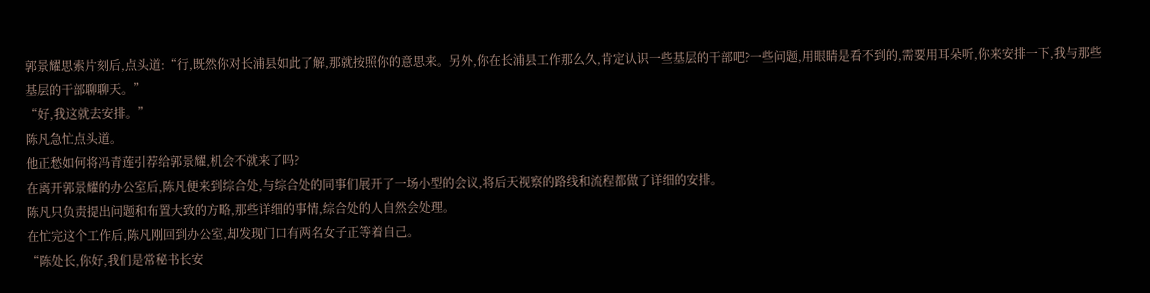郭景耀思索片刻后,点头道:“行,既然你对长浦县如此了解,那就按照你的意思来。另外,你在长浦县工作那么久,肯定认识一些基层的干部吧?一些问题,用眼睛是看不到的,需要用耳朵听,你来安排一下,我与那些基层的干部聊聊天。”
“好,我这就去安排。”
陈凡急忙点头道。
他正愁如何将冯青莲引荐给郭景耀,机会不就来了吗?
在离开郭景耀的办公室后,陈凡便来到综合处,与综合处的同事们展开了一场小型的会议,将后天视察的路线和流程都做了详细的安排。
陈凡只负责提出问题和布置大致的方略,那些详细的事情,综合处的人自然会处理。
在忙完这个工作后,陈凡刚回到办公室,却发现门口有两名女子正等着自己。
“陈处长,你好,我们是常秘书长安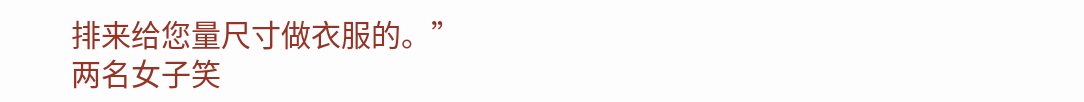排来给您量尺寸做衣服的。”
两名女子笑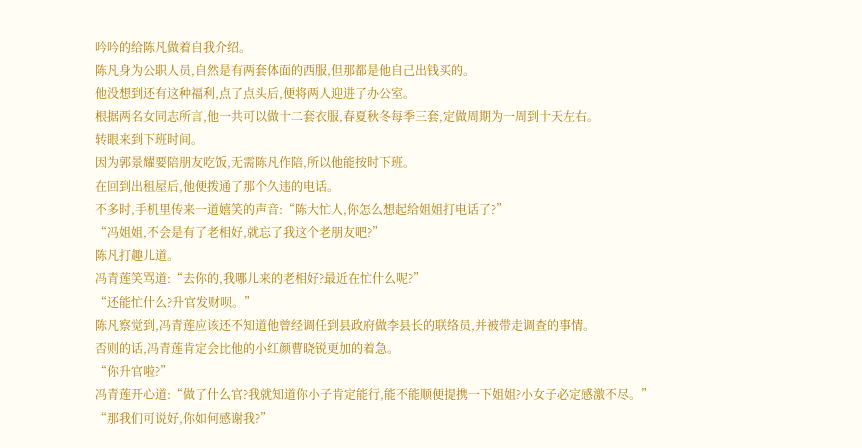吟吟的给陈凡做着自我介绍。
陈凡身为公职人员,自然是有两套体面的西服,但那都是他自己出钱买的。
他没想到还有这种福利,点了点头后,便将两人迎进了办公室。
根据两名女同志所言,他一共可以做十二套衣服,春夏秋冬每季三套,定做周期为一周到十天左右。
转眼来到下班时间。
因为郭景耀要陪朋友吃饭,无需陈凡作陪,所以他能按时下班。
在回到出租屋后,他便拨通了那个久违的电话。
不多时,手机里传来一道嬉笑的声音:“陈大忙人,你怎么想起给姐姐打电话了?”
“冯姐姐,不会是有了老相好,就忘了我这个老朋友吧?”
陈凡打趣儿道。
冯青莲笑骂道:“去你的,我哪儿来的老相好?最近在忙什么呢?”
“还能忙什么?升官发财呗。”
陈凡察觉到,冯青莲应该还不知道他曾经调任到县政府做李县长的联络员,并被带走调查的事情。
否则的话,冯青莲肯定会比他的小红颜曹晓锐更加的着急。
“你升官啦?”
冯青莲开心道:“做了什么官?我就知道你小子肯定能行,能不能顺便提携一下姐姐?小女子必定感激不尽。”
“那我们可说好,你如何感谢我?”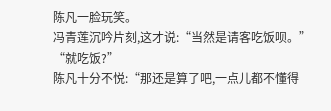陈凡一脸玩笑。
冯青莲沉吟片刻,这才说:“当然是请客吃饭呗。”
“就吃饭?”
陈凡十分不悦:“那还是算了吧,一点儿都不懂得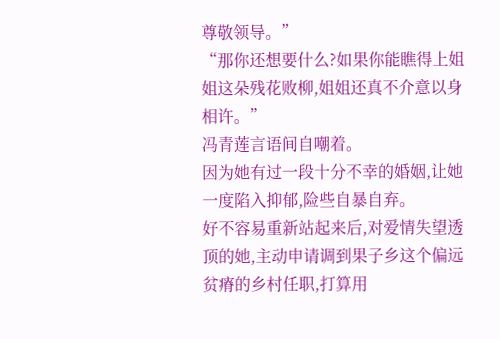尊敬领导。”
“那你还想要什么?如果你能瞧得上姐姐这朵残花败柳,姐姐还真不介意以身相许。”
冯青莲言语间自嘲着。
因为她有过一段十分不幸的婚姻,让她一度陷入抑郁,险些自暴自弃。
好不容易重新站起来后,对爱情失望透顶的她,主动申请调到果子乡这个偏远贫瘠的乡村任职,打算用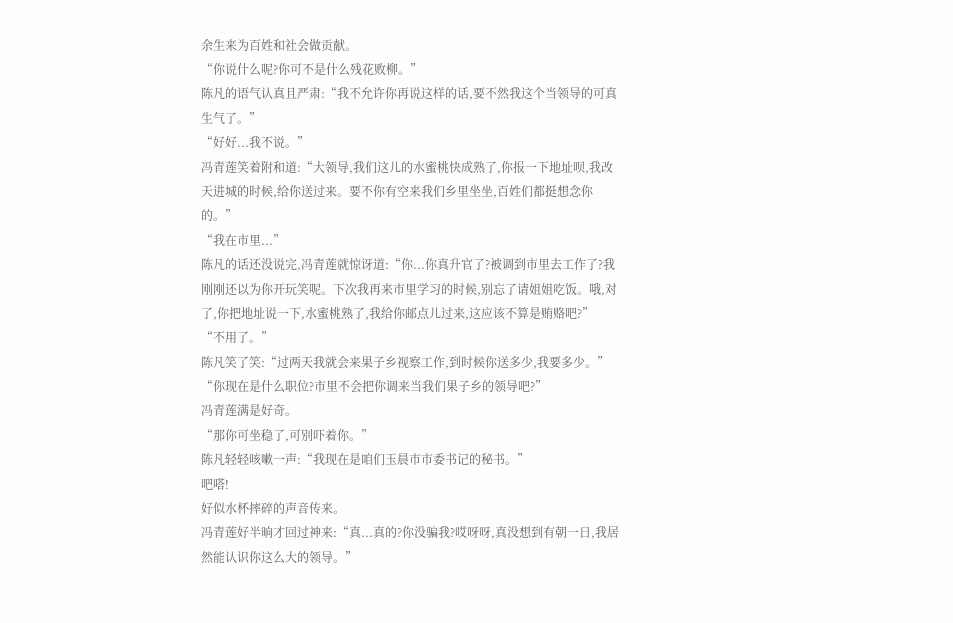余生来为百姓和社会做贡献。
“你说什么呢?你可不是什么残花败柳。”
陈凡的语气认真且严肃:“我不允许你再说这样的话,要不然我这个当领导的可真生气了。”
“好好...我不说。”
冯青莲笑着附和道:“大领导,我们这儿的水蜜桃快成熟了,你报一下地址呗,我改天进城的时候,给你送过来。要不你有空来我们乡里坐坐,百姓们都挺想念你的。”
“我在市里...”
陈凡的话还没说完,冯青莲就惊讶道:“你...你真升官了?被调到市里去工作了?我刚刚还以为你开玩笑呢。下次我再来市里学习的时候,别忘了请姐姐吃饭。哦,对了,你把地址说一下,水蜜桃熟了,我给你邮点儿过来,这应该不算是贿赂吧?”
“不用了。”
陈凡笑了笑:“过两天我就会来果子乡视察工作,到时候你送多少,我要多少。”
“你现在是什么职位?市里不会把你调来当我们果子乡的领导吧?”
冯青莲满是好奇。
“那你可坐稳了,可别吓着你。”
陈凡轻轻咳嗽一声:“我现在是咱们玉晨市市委书记的秘书。”
吧嗒!
好似水杯摔碎的声音传来。
冯青莲好半晌才回过神来:“真...真的?你没骗我?哎呀呀,真没想到有朝一日,我居然能认识你这么大的领导。”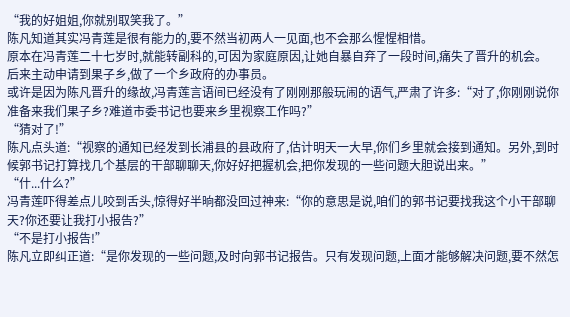“我的好姐姐,你就别取笑我了。”
陈凡知道其实冯青莲是很有能力的,要不然当初两人一见面,也不会那么惺惺相惜。
原本在冯青莲二十七岁时,就能转副科的,可因为家庭原因,让她自暴自弃了一段时间,痛失了晋升的机会。
后来主动申请到果子乡,做了一个乡政府的办事员。
或许是因为陈凡晋升的缘故,冯青莲言语间已经没有了刚刚那般玩闹的语气,严肃了许多:“对了,你刚刚说你准备来我们果子乡?难道市委书记也要来乡里视察工作吗?”
“猜对了!”
陈凡点头道:“视察的通知已经发到长浦县的县政府了,估计明天一大早,你们乡里就会接到通知。另外,到时候郭书记打算找几个基层的干部聊聊天,你好好把握机会,把你发现的一些问题大胆说出来。”
“什...什么?”
冯青莲吓得差点儿咬到舌头,惊得好半晌都没回过神来:“你的意思是说,咱们的郭书记要找我这个小干部聊天?你还要让我打小报告?”
“不是打小报告!”
陈凡立即纠正道:“是你发现的一些问题,及时向郭书记报告。只有发现问题,上面才能够解决问题,要不然怎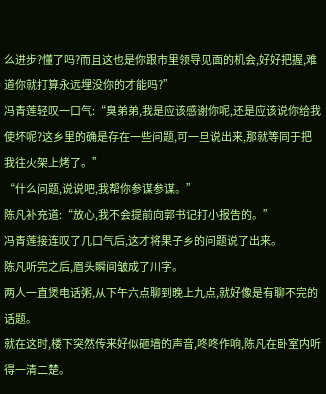么进步?懂了吗?而且这也是你跟市里领导见面的机会,好好把握,难道你就打算永远埋没你的才能吗?”
冯青莲轻叹一口气:“臭弟弟,我是应该感谢你呢,还是应该说你给我使坏呢?这乡里的确是存在一些问题,可一旦说出来,那就等同于把我往火架上烤了。”
“什么问题,说说吧,我帮你参谋参谋。”
陈凡补充道:“放心,我不会提前向郭书记打小报告的。”
冯青莲接连叹了几口气后,这才将果子乡的问题说了出来。
陈凡听完之后,眉头瞬间皱成了川字。
两人一直煲电话粥,从下午六点聊到晚上九点,就好像是有聊不完的话题。
就在这时,楼下突然传来好似砸墙的声音,咚咚作响,陈凡在卧室内听得一清二楚。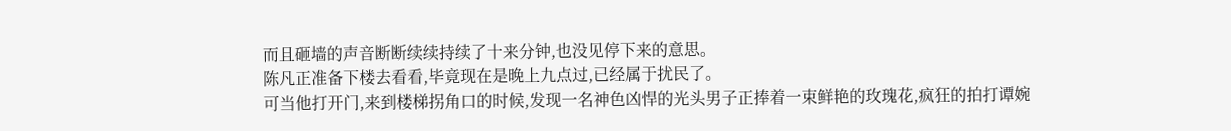而且砸墙的声音断断续续持续了十来分钟,也没见停下来的意思。
陈凡正准备下楼去看看,毕竟现在是晚上九点过,已经属于扰民了。
可当他打开门,来到楼梯拐角口的时候,发现一名神色凶悍的光头男子正捧着一束鲜艳的玫瑰花,疯狂的拍打谭婉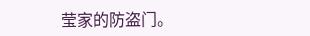莹家的防盗门。